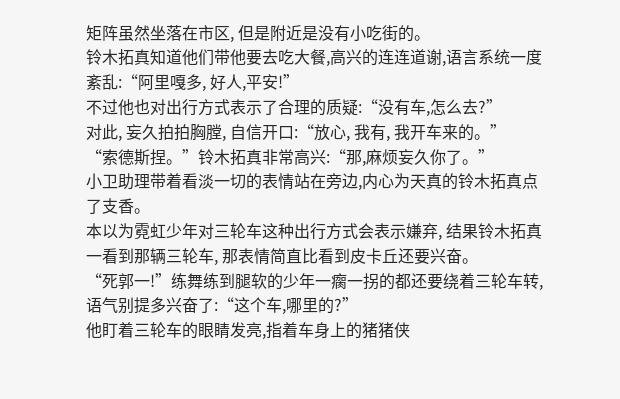矩阵虽然坐落在市区, 但是附近是没有小吃街的。
铃木拓真知道他们带他要去吃大餐,高兴的连连道谢,语言系统一度紊乱:“阿里嘎多, 好人,平安!”
不过他也对出行方式表示了合理的质疑:“没有车,怎么去?”
对此, 妄久拍拍胸膛, 自信开口:“放心, 我有, 我开车来的。”
“索德斯捏。”铃木拓真非常高兴:“那,麻烦妄久你了。”
小卫助理带着看淡一切的表情站在旁边,内心为天真的铃木拓真点了支香。
本以为霓虹少年对三轮车这种出行方式会表示嫌弃, 结果铃木拓真一看到那辆三轮车, 那表情简直比看到皮卡丘还要兴奋。
“死郭一!”练舞练到腿软的少年一瘸一拐的都还要绕着三轮车转,语气别提多兴奋了:“这个车,哪里的?”
他盯着三轮车的眼睛发亮,指着车身上的猪猪侠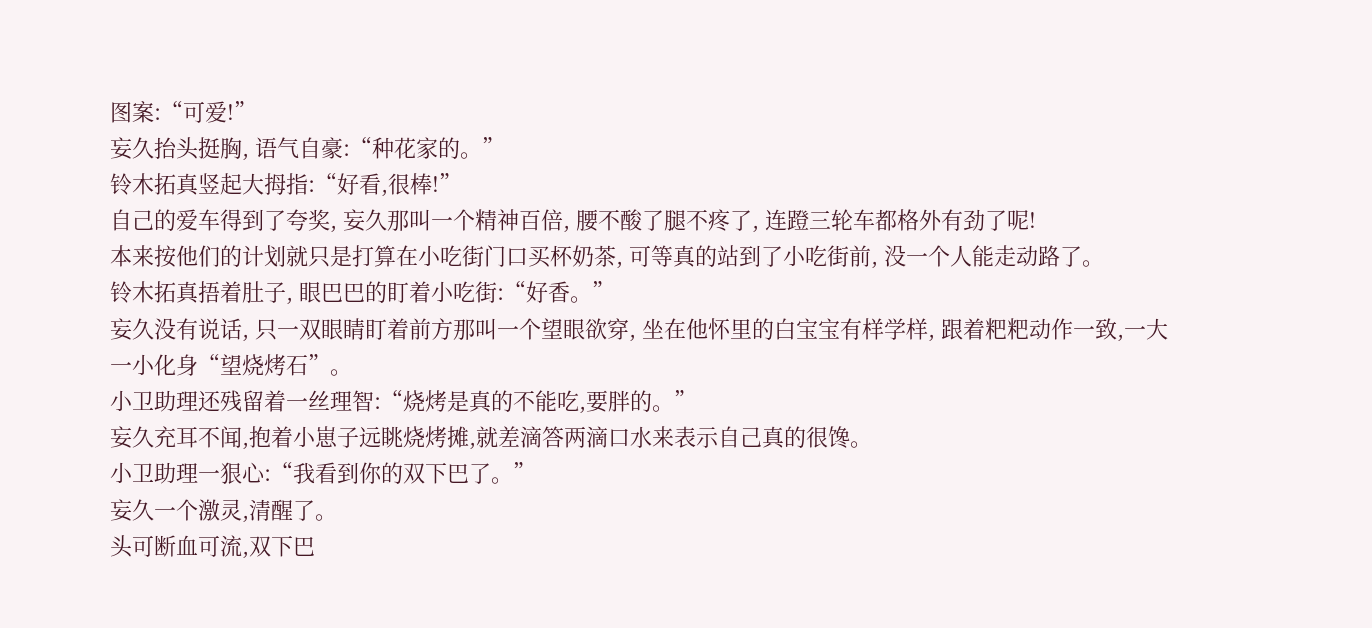图案:“可爱!”
妄久抬头挺胸, 语气自豪:“种花家的。”
铃木拓真竖起大拇指:“好看,很棒!”
自己的爱车得到了夸奖, 妄久那叫一个精神百倍, 腰不酸了腿不疼了, 连蹬三轮车都格外有劲了呢!
本来按他们的计划就只是打算在小吃街门口买杯奶茶, 可等真的站到了小吃街前, 没一个人能走动路了。
铃木拓真捂着肚子, 眼巴巴的盯着小吃街:“好香。”
妄久没有说话, 只一双眼睛盯着前方那叫一个望眼欲穿, 坐在他怀里的白宝宝有样学样, 跟着粑粑动作一致,一大一小化身“望烧烤石”。
小卫助理还残留着一丝理智:“烧烤是真的不能吃,要胖的。”
妄久充耳不闻,抱着小崽子远眺烧烤摊,就差滴答两滴口水来表示自己真的很馋。
小卫助理一狠心:“我看到你的双下巴了。”
妄久一个激灵,清醒了。
头可断血可流,双下巴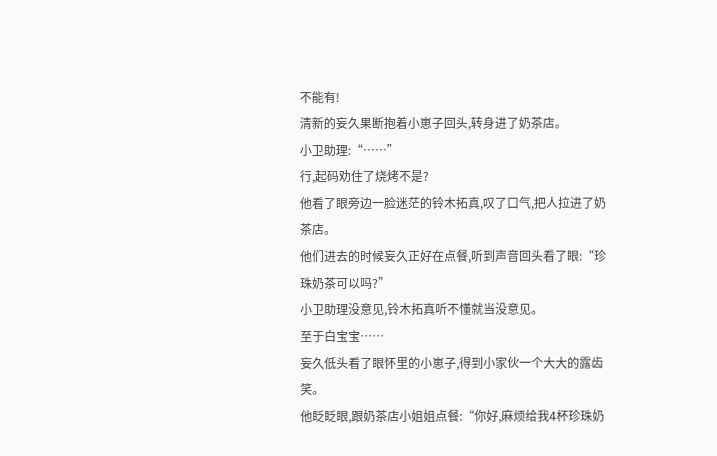不能有!
清新的妄久果断抱着小崽子回头,转身进了奶茶店。
小卫助理:“……”
行,起码劝住了烧烤不是?
他看了眼旁边一脸迷茫的铃木拓真,叹了口气,把人拉进了奶茶店。
他们进去的时候妄久正好在点餐,听到声音回头看了眼:“珍珠奶茶可以吗?”
小卫助理没意见,铃木拓真听不懂就当没意见。
至于白宝宝……
妄久低头看了眼怀里的小崽子,得到小家伙一个大大的露齿笑。
他眨眨眼,跟奶茶店小姐姐点餐:“你好,麻烦给我4杯珍珠奶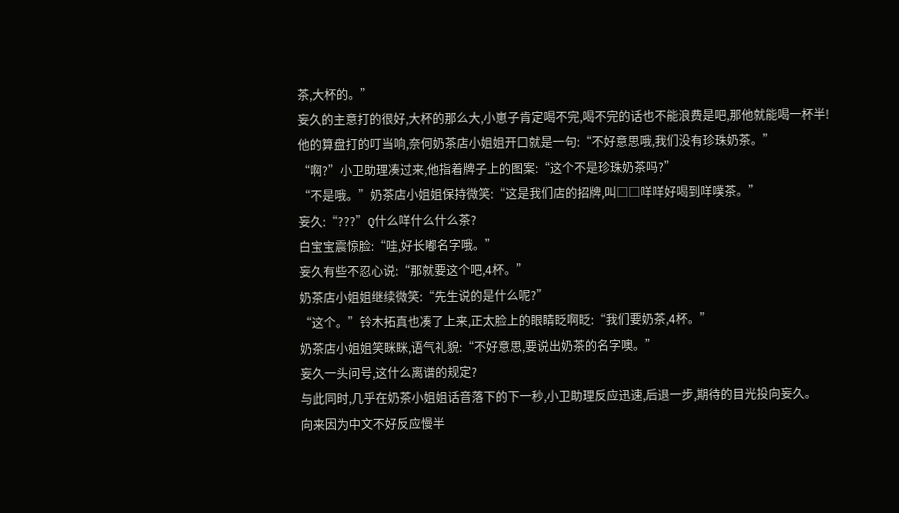茶,大杯的。”
妄久的主意打的很好,大杯的那么大,小崽子肯定喝不完,喝不完的话也不能浪费是吧,那他就能喝一杯半!
他的算盘打的叮当响,奈何奶茶店小姐姐开口就是一句:“不好意思哦,我们没有珍珠奶茶。”
“啊?”小卫助理凑过来,他指着牌子上的图案:“这个不是珍珠奶茶吗?”
“不是哦。”奶茶店小姐姐保持微笑:“这是我们店的招牌,叫□□咩咩好喝到咩噗茶。”
妄久:“???”Q什么咩什么什么茶?
白宝宝震惊脸:“哇,好长嘟名字哦。”
妄久有些不忍心说:“那就要这个吧,4杯。”
奶茶店小姐姐继续微笑:“先生说的是什么呢?”
“这个。”铃木拓真也凑了上来,正太脸上的眼睛眨啊眨:“我们要奶茶,4杯。”
奶茶店小姐姐笑眯眯,语气礼貌:“不好意思,要说出奶茶的名字噢。”
妄久一头问号,这什么离谱的规定?
与此同时,几乎在奶茶小姐姐话音落下的下一秒,小卫助理反应迅速,后退一步,期待的目光投向妄久。
向来因为中文不好反应慢半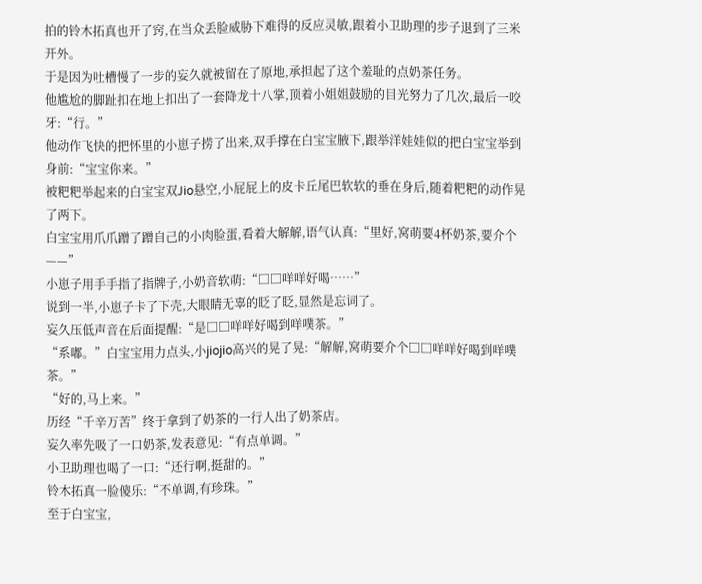拍的铃木拓真也开了窍,在当众丢脸威胁下难得的反应灵敏,跟着小卫助理的步子退到了三米开外。
于是因为吐槽慢了一步的妄久就被留在了原地,承担起了这个羞耻的点奶茶任务。
他尴尬的脚趾扣在地上扣出了一套降龙十八掌,顶着小姐姐鼓励的目光努力了几次,最后一咬牙:“行。”
他动作飞快的把怀里的小崽子捞了出来,双手撑在白宝宝腋下,跟举洋娃娃似的把白宝宝举到身前:“宝宝你来。”
被粑粑举起来的白宝宝双Jio悬空,小屁屁上的皮卡丘尾巴软软的垂在身后,随着粑粑的动作晃了两下。
白宝宝用爪爪蹭了蹭自己的小肉脸蛋,看着大解解,语气认真:“里好,窝萌要4杯奶茶,要介个——”
小崽子用手手指了指牌子,小奶音软萌:“□□咩咩好喝……”
说到一半,小崽子卡了下壳,大眼睛无辜的眨了眨,显然是忘词了。
妄久压低声音在后面提醒:“是□□咩咩好喝到咩噗茶。”
“系嘟。”白宝宝用力点头,小jiojio高兴的晃了晃:“解解,窝萌要介个□□咩咩好喝到咩噗茶。”
“好的,马上来。”
历经“千辛万苦”终于拿到了奶茶的一行人出了奶茶店。
妄久率先吸了一口奶茶,发表意见:“有点单调。”
小卫助理也喝了一口:“还行啊,挺甜的。”
铃木拓真一脸傻乐:“不单调,有珍珠。”
至于白宝宝,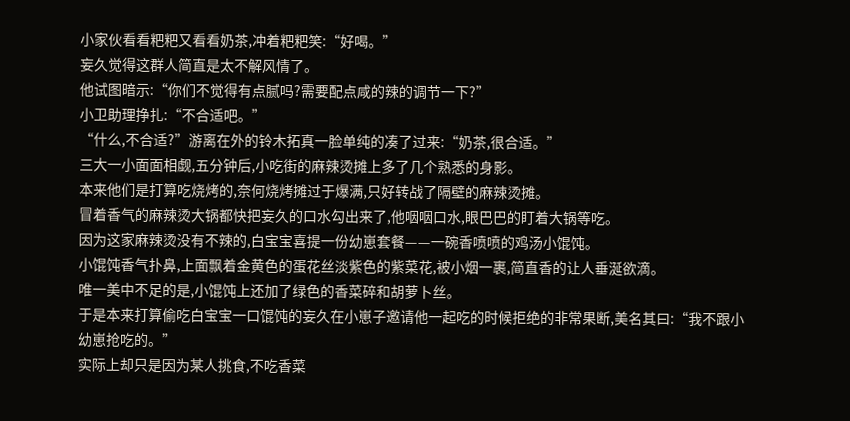小家伙看看粑粑又看看奶茶,冲着粑粑笑:“好喝。”
妄久觉得这群人简直是太不解风情了。
他试图暗示:“你们不觉得有点腻吗?需要配点咸的辣的调节一下?”
小卫助理挣扎:“不合适吧。”
“什么,不合适?”游离在外的铃木拓真一脸单纯的凑了过来:“奶茶,很合适。”
三大一小面面相觑,五分钟后,小吃街的麻辣烫摊上多了几个熟悉的身影。
本来他们是打算吃烧烤的,奈何烧烤摊过于爆满,只好转战了隔壁的麻辣烫摊。
冒着香气的麻辣烫大锅都快把妄久的口水勾出来了,他咽咽口水,眼巴巴的盯着大锅等吃。
因为这家麻辣烫没有不辣的,白宝宝喜提一份幼崽套餐——一碗香喷喷的鸡汤小馄饨。
小馄饨香气扑鼻,上面飘着金黄色的蛋花丝淡紫色的紫菜花,被小烟一裹,简直香的让人垂涎欲滴。
唯一美中不足的是,小馄饨上还加了绿色的香菜碎和胡萝卜丝。
于是本来打算偷吃白宝宝一口馄饨的妄久在小崽子邀请他一起吃的时候拒绝的非常果断,美名其曰:“我不跟小幼崽抢吃的。”
实际上却只是因为某人挑食,不吃香菜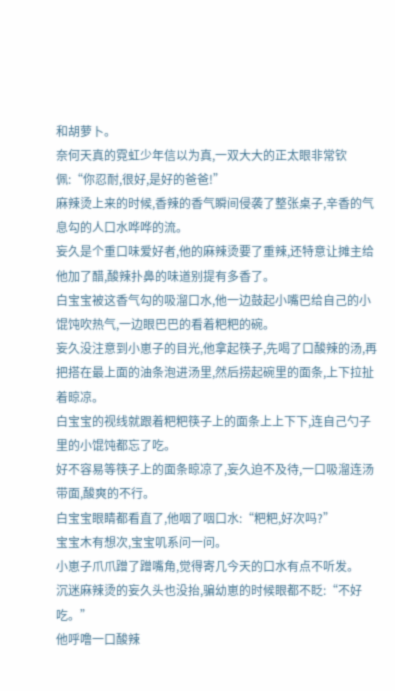和胡萝卜。
奈何天真的霓虹少年信以为真,一双大大的正太眼非常钦佩:“你忍耐,很好,是好的爸爸!”
麻辣烫上来的时候,香辣的香气瞬间侵袭了整张桌子,辛香的气息勾的人口水哗哗的流。
妄久是个重口味爱好者,他的麻辣烫要了重辣,还特意让摊主给他加了醋,酸辣扑鼻的味道别提有多香了。
白宝宝被这香气勾的吸溜口水,他一边鼓起小嘴巴给自己的小馄饨吹热气,一边眼巴巴的看着粑粑的碗。
妄久没注意到小崽子的目光,他拿起筷子,先喝了口酸辣的汤,再把搭在最上面的油条泡进汤里,然后捞起碗里的面条,上下拉扯着晾凉。
白宝宝的视线就跟着粑粑筷子上的面条上上下下,连自己勺子里的小馄饨都忘了吃。
好不容易等筷子上的面条晾凉了,妄久迫不及待,一口吸溜连汤带面,酸爽的不行。
白宝宝眼睛都看直了,他咽了咽口水:“粑粑,好次吗?”
宝宝木有想次,宝宝叽系问一问。
小崽子爪爪蹭了蹭嘴角,觉得寄几今天的口水有点不听发。
沉迷麻辣烫的妄久头也没抬,骗幼崽的时候眼都不眨:“不好吃。”
他呼噜一口酸辣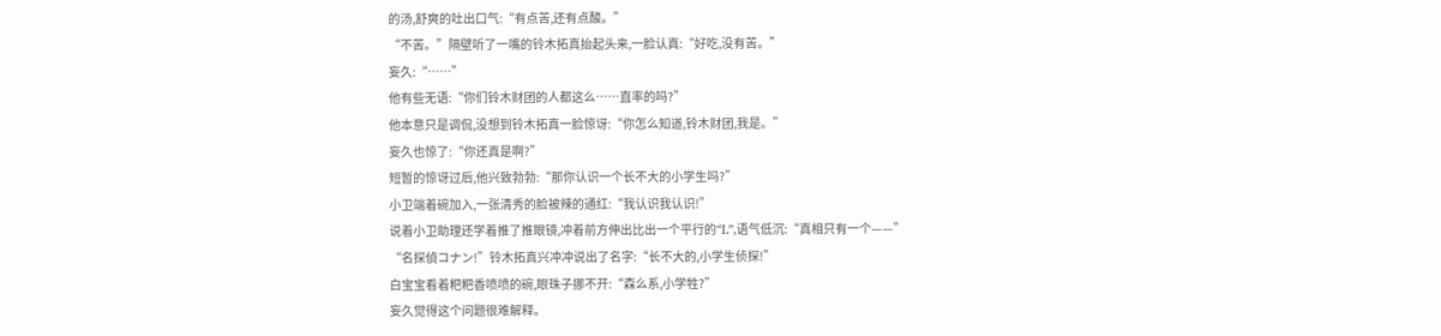的汤,舒爽的吐出口气:“有点苦,还有点酸。”
“不苦。”隔壁听了一嘴的铃木拓真抬起头来,一脸认真:“好吃,没有苦。”
妄久:“……”
他有些无语:“你们铃木财团的人都这么……直率的吗?”
他本意只是调侃,没想到铃木拓真一脸惊讶:“你怎么知道,铃木财团,我是。”
妄久也惊了:“你还真是啊?”
短暂的惊讶过后,他兴致勃勃:“那你认识一个长不大的小学生吗?”
小卫端着碗加入,一张清秀的脸被辣的通红:“我认识我认识!”
说着小卫助理还学着推了推眼镜,冲着前方伸出比出一个平行的“L”,语气低沉:“真相只有一个——”
“名探偵コナン!”铃木拓真兴冲冲说出了名字:“长不大的,小学生侦探!”
白宝宝看着粑粑香喷喷的碗,眼珠子挪不开:“森么系,小学牲?”
妄久觉得这个问题很难解释。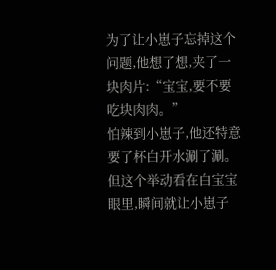为了让小崽子忘掉这个问题,他想了想,夹了一块肉片:“宝宝,要不要吃块肉肉。”
怕辣到小崽子,他还特意要了杯白开水涮了涮。
但这个举动看在白宝宝眼里,瞬间就让小崽子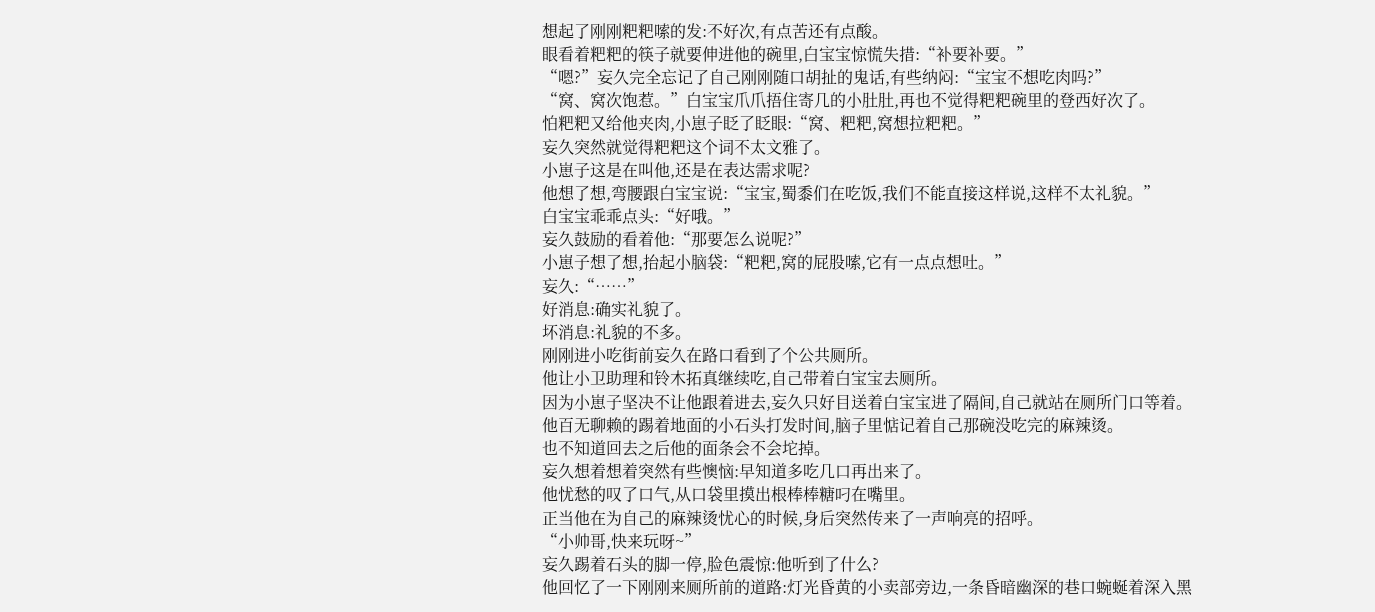想起了刚刚粑粑嗦的发:不好次,有点苦还有点酸。
眼看着粑粑的筷子就要伸进他的碗里,白宝宝惊慌失措:“补要补要。”
“嗯?”妄久完全忘记了自己刚刚随口胡扯的鬼话,有些纳闷:“宝宝不想吃肉吗?”
“窝、窝次饱惹。”白宝宝爪爪捂住寄几的小肚肚,再也不觉得粑粑碗里的登西好次了。
怕粑粑又给他夹肉,小崽子眨了眨眼:“窝、粑粑,窝想拉粑粑。”
妄久突然就觉得粑粑这个词不太文雅了。
小崽子这是在叫他,还是在表达需求呢?
他想了想,弯腰跟白宝宝说:“宝宝,蜀黍们在吃饭,我们不能直接这样说,这样不太礼貌。”
白宝宝乖乖点头:“好哦。”
妄久鼓励的看着他:“那要怎么说呢?”
小崽子想了想,抬起小脑袋:“粑粑,窝的屁股嗦,它有一点点想吐。”
妄久:“……”
好消息:确实礼貌了。
坏消息:礼貌的不多。
刚刚进小吃街前妄久在路口看到了个公共厕所。
他让小卫助理和铃木拓真继续吃,自己带着白宝宝去厕所。
因为小崽子坚决不让他跟着进去,妄久只好目送着白宝宝进了隔间,自己就站在厕所门口等着。
他百无聊赖的踢着地面的小石头打发时间,脑子里惦记着自己那碗没吃完的麻辣烫。
也不知道回去之后他的面条会不会坨掉。
妄久想着想着突然有些懊恼:早知道多吃几口再出来了。
他忧愁的叹了口气,从口袋里摸出根棒棒糖叼在嘴里。
正当他在为自己的麻辣烫忧心的时候,身后突然传来了一声响亮的招呼。
“小帅哥,快来玩呀~”
妄久踢着石头的脚一停,脸色震惊:他听到了什么?
他回忆了一下刚刚来厕所前的道路:灯光昏黄的小卖部旁边,一条昏暗幽深的巷口蜿蜒着深入黑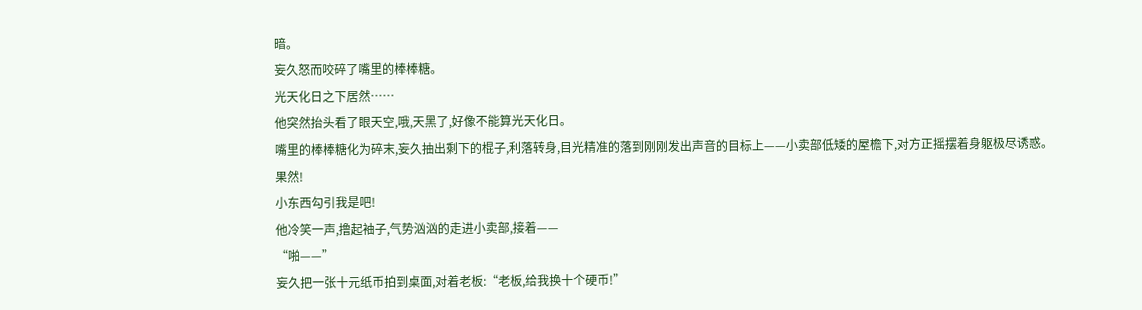暗。
妄久怒而咬碎了嘴里的棒棒糖。
光天化日之下居然……
他突然抬头看了眼天空,哦,天黑了,好像不能算光天化日。
嘴里的棒棒糖化为碎末,妄久抽出剩下的棍子,利落转身,目光精准的落到刚刚发出声音的目标上——小卖部低矮的屋檐下,对方正摇摆着身躯极尽诱惑。
果然!
小东西勾引我是吧!
他冷笑一声,撸起袖子,气势汹汹的走进小卖部,接着——
“啪——”
妄久把一张十元纸币拍到桌面,对着老板:“老板,给我换十个硬币!”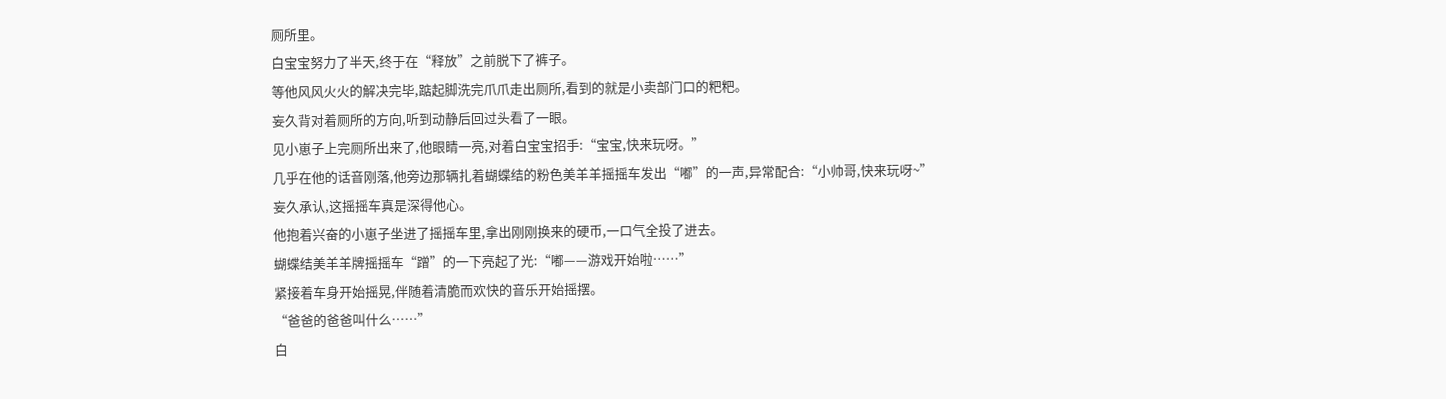厕所里。
白宝宝努力了半天,终于在“释放”之前脱下了裤子。
等他风风火火的解决完毕,踮起脚洗完爪爪走出厕所,看到的就是小卖部门口的粑粑。
妄久背对着厕所的方向,听到动静后回过头看了一眼。
见小崽子上完厕所出来了,他眼睛一亮,对着白宝宝招手:“宝宝,快来玩呀。”
几乎在他的话音刚落,他旁边那辆扎着蝴蝶结的粉色美羊羊摇摇车发出“嘟”的一声,异常配合:“小帅哥,快来玩呀~”
妄久承认,这摇摇车真是深得他心。
他抱着兴奋的小崽子坐进了摇摇车里,拿出刚刚换来的硬币,一口气全投了进去。
蝴蝶结美羊羊牌摇摇车“蹭”的一下亮起了光:“嘟——游戏开始啦……”
紧接着车身开始摇晃,伴随着清脆而欢快的音乐开始摇摆。
“爸爸的爸爸叫什么……”
白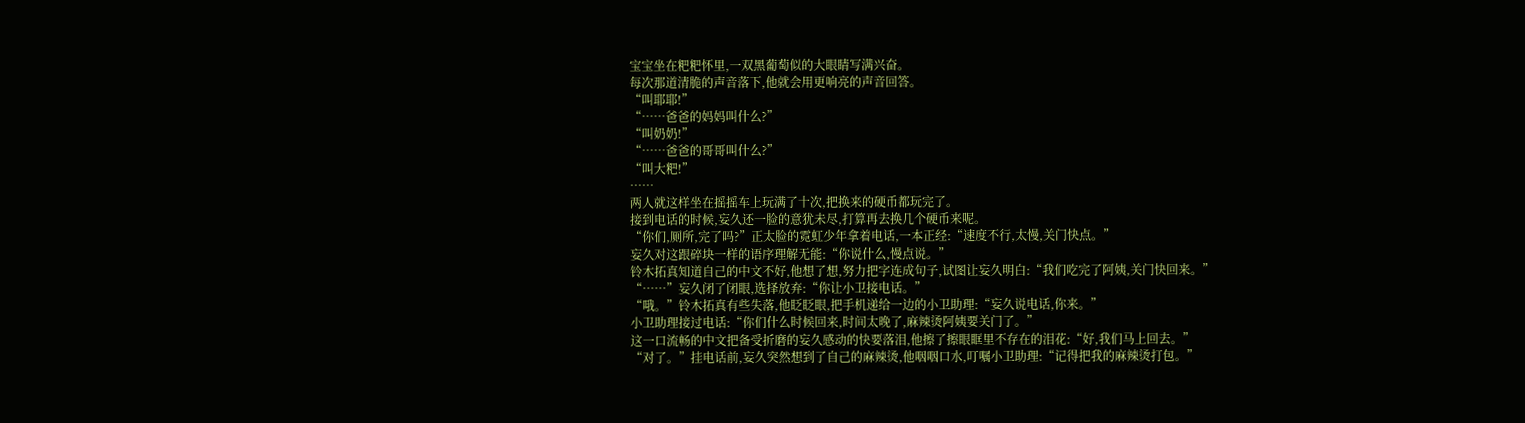宝宝坐在粑粑怀里,一双黑葡萄似的大眼睛写满兴奋。
每次那道清脆的声音落下,他就会用更响亮的声音回答。
“叫耶耶!”
“……爸爸的妈妈叫什么?”
“叫奶奶!”
“……爸爸的哥哥叫什么?”
“叫大粑!”
……
两人就这样坐在摇摇车上玩满了十次,把换来的硬币都玩完了。
接到电话的时候,妄久还一脸的意犹未尽,打算再去换几个硬币来呢。
“你们,厕所,完了吗?”正太脸的霓虹少年拿着电话,一本正经:“速度不行,太慢,关门快点。”
妄久对这跟碎块一样的语序理解无能:“你说什么,慢点说。”
铃木拓真知道自己的中文不好,他想了想,努力把字连成句子,试图让妄久明白:“我们吃完了阿姨,关门快回来。”
“……”妄久闭了闭眼,选择放弃:“你让小卫接电话。”
“哦。”铃木拓真有些失落,他眨眨眼,把手机递给一边的小卫助理:“妄久说电话,你来。”
小卫助理接过电话:“你们什么时候回来,时间太晚了,麻辣烫阿姨要关门了。”
这一口流畅的中文把备受折磨的妄久感动的快要落泪,他擦了擦眼眶里不存在的泪花:“好,我们马上回去。”
“对了。”挂电话前,妄久突然想到了自己的麻辣烫,他咽咽口水,叮嘱小卫助理:“记得把我的麻辣烫打包。”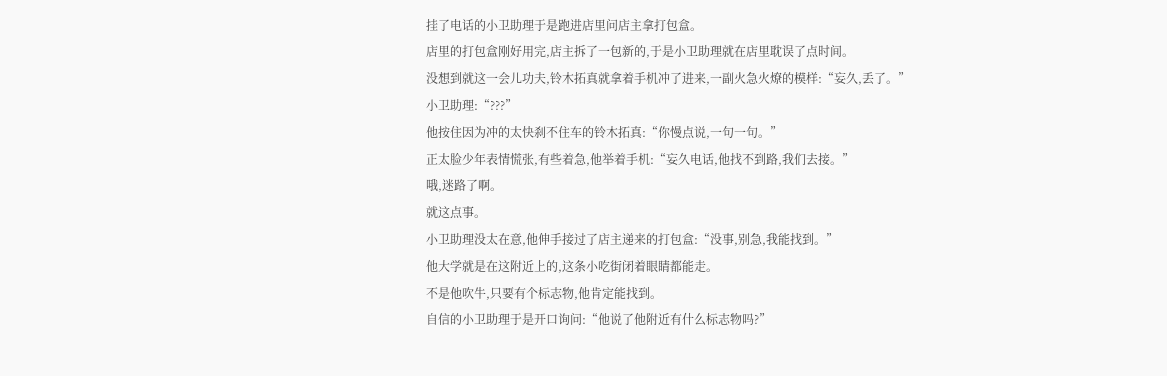挂了电话的小卫助理于是跑进店里问店主拿打包盒。
店里的打包盒刚好用完,店主拆了一包新的,于是小卫助理就在店里耽误了点时间。
没想到就这一会儿功夫,铃木拓真就拿着手机冲了进来,一副火急火燎的模样:“妄久,丢了。”
小卫助理:“???”
他按住因为冲的太快刹不住车的铃木拓真:“你慢点说,一句一句。”
正太脸少年表情慌张,有些着急,他举着手机:“妄久电话,他找不到路,我们去接。”
哦,迷路了啊。
就这点事。
小卫助理没太在意,他伸手接过了店主递来的打包盒:“没事,别急,我能找到。”
他大学就是在这附近上的,这条小吃街闭着眼睛都能走。
不是他吹牛,只要有个标志物,他肯定能找到。
自信的小卫助理于是开口询问:“他说了他附近有什么标志物吗?”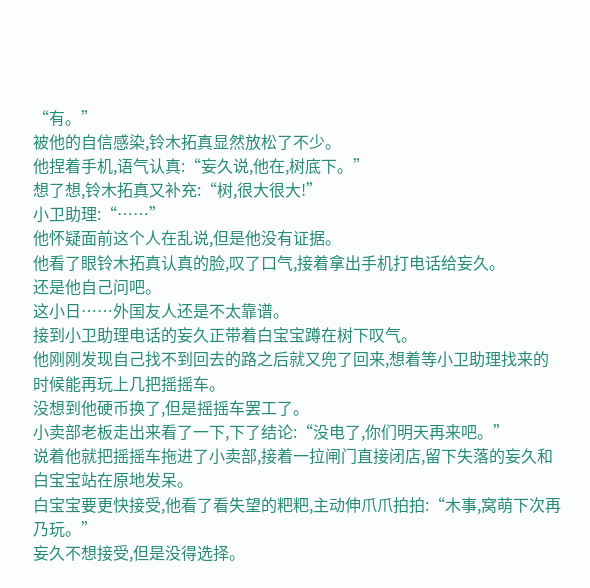“有。”
被他的自信感染,铃木拓真显然放松了不少。
他捏着手机,语气认真:“妄久说,他在,树底下。”
想了想,铃木拓真又补充:“树,很大很大!”
小卫助理:“……”
他怀疑面前这个人在乱说,但是他没有证据。
他看了眼铃木拓真认真的脸,叹了口气,接着拿出手机打电话给妄久。
还是他自己问吧。
这小日……外国友人还是不太靠谱。
接到小卫助理电话的妄久正带着白宝宝蹲在树下叹气。
他刚刚发现自己找不到回去的路之后就又兜了回来,想着等小卫助理找来的时候能再玩上几把摇摇车。
没想到他硬币换了,但是摇摇车罢工了。
小卖部老板走出来看了一下,下了结论:“没电了,你们明天再来吧。”
说着他就把摇摇车拖进了小卖部,接着一拉闸门直接闭店,留下失落的妄久和白宝宝站在原地发呆。
白宝宝要更快接受,他看了看失望的粑粑,主动伸爪爪拍拍:“木事,窝萌下次再乃玩。”
妄久不想接受,但是没得选择。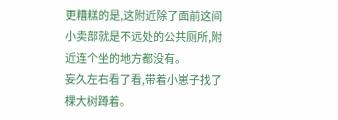更糟糕的是,这附近除了面前这间小卖部就是不远处的公共厕所,附近连个坐的地方都没有。
妄久左右看了看,带着小崽子找了棵大树蹲着。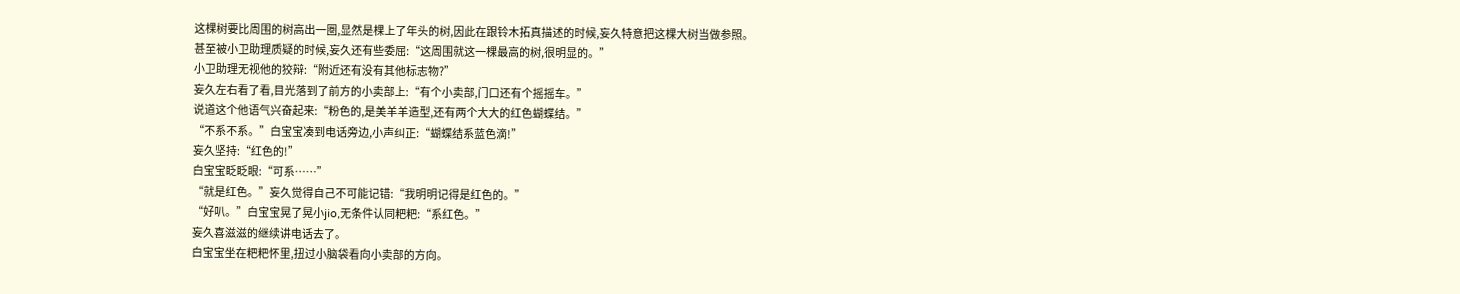这棵树要比周围的树高出一圏,显然是棵上了年头的树,因此在跟铃木拓真描述的时候,妄久特意把这棵大树当做参照。
甚至被小卫助理质疑的时候,妄久还有些委屈:“这周围就这一棵最高的树,很明显的。”
小卫助理无视他的狡辩:“附近还有没有其他标志物?”
妄久左右看了看,目光落到了前方的小卖部上:“有个小卖部,门口还有个摇摇车。”
说道这个他语气兴奋起来:“粉色的,是美羊羊造型,还有两个大大的红色蝴蝶结。”
“不系不系。”白宝宝凑到电话旁边,小声纠正:“蝴蝶结系蓝色滴!”
妄久坚持:“红色的!”
白宝宝眨眨眼:“可系……”
“就是红色。”妄久觉得自己不可能记错:“我明明记得是红色的。”
“好叭。”白宝宝晃了晃小jio,无条件认同粑粑:“系红色。”
妄久喜滋滋的继续讲电话去了。
白宝宝坐在粑粑怀里,扭过小脑袋看向小卖部的方向。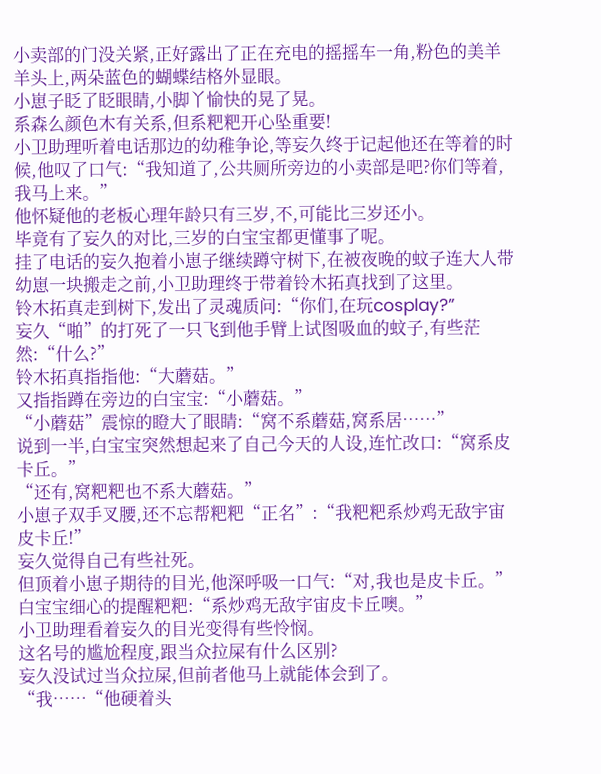小卖部的门没关紧,正好露出了正在充电的摇摇车一角,粉色的美羊羊头上,两朵蓝色的蝴蝶结格外显眼。
小崽子眨了眨眼睛,小脚丫愉快的晃了晃。
系森么颜色木有关系,但系粑粑开心坠重要!
小卫助理听着电话那边的幼稚争论,等妄久终于记起他还在等着的时候,他叹了口气:“我知道了,公共厕所旁边的小卖部是吧?你们等着,我马上来。”
他怀疑他的老板心理年龄只有三岁,不,可能比三岁还小。
毕竟有了妄久的对比,三岁的白宝宝都更懂事了呢。
挂了电话的妄久抱着小崽子继续蹲守树下,在被夜晚的蚊子连大人带幼崽一块搬走之前,小卫助理终于带着铃木拓真找到了这里。
铃木拓真走到树下,发出了灵魂质问:“你们,在玩cosplay?”
妄久“啪”的打死了一只飞到他手臂上试图吸血的蚊子,有些茫然:“什么?”
铃木拓真指指他:“大蘑菇。”
又指指蹲在旁边的白宝宝:“小蘑菇。”
“小蘑菇”震惊的瞪大了眼睛:“窝不系蘑菇,窝系居……”
说到一半,白宝宝突然想起来了自己今天的人设,连忙改口:“窝系皮卡丘。”
“还有,窝粑粑也不系大蘑菇。”
小崽子双手叉腰,还不忘帮粑粑“正名”:“我粑粑系炒鸡无敌宇宙皮卡丘!”
妄久觉得自己有些社死。
但顶着小崽子期待的目光,他深呼吸一口气:“对,我也是皮卡丘。”
白宝宝细心的提醒粑粑:“系炒鸡无敌宇宙皮卡丘噢。”
小卫助理看着妄久的目光变得有些怜悯。
这名号的尴尬程度,跟当众拉屎有什么区别?
妄久没试过当众拉屎,但前者他马上就能体会到了。
“我……“他硬着头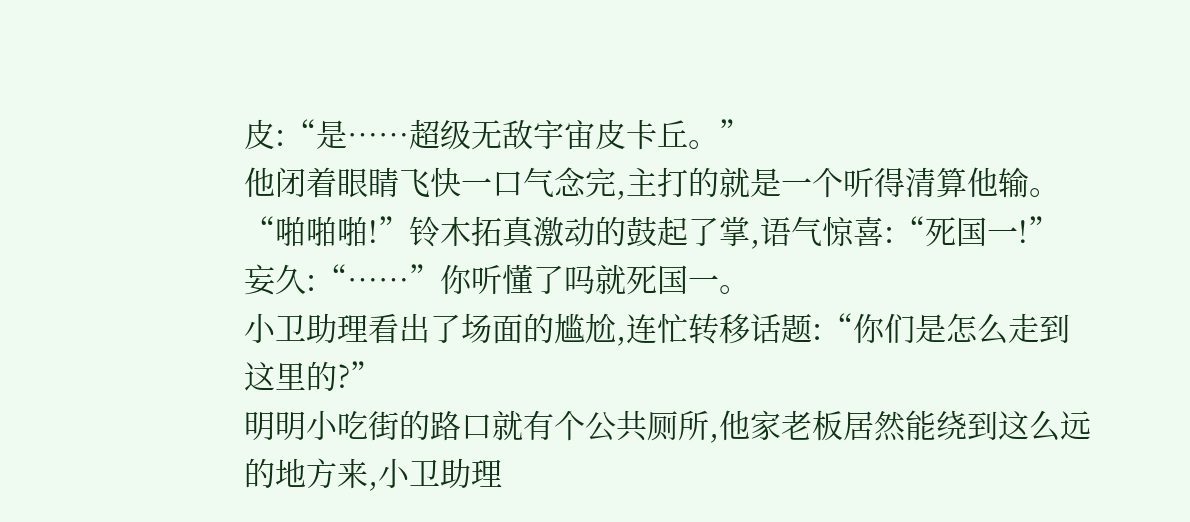皮:“是……超级无敌宇宙皮卡丘。”
他闭着眼睛飞快一口气念完,主打的就是一个听得清算他输。
“啪啪啪!”铃木拓真激动的鼓起了掌,语气惊喜:“死国一!”
妄久:“……”你听懂了吗就死国一。
小卫助理看出了场面的尴尬,连忙转移话题:“你们是怎么走到这里的?”
明明小吃街的路口就有个公共厕所,他家老板居然能绕到这么远的地方来,小卫助理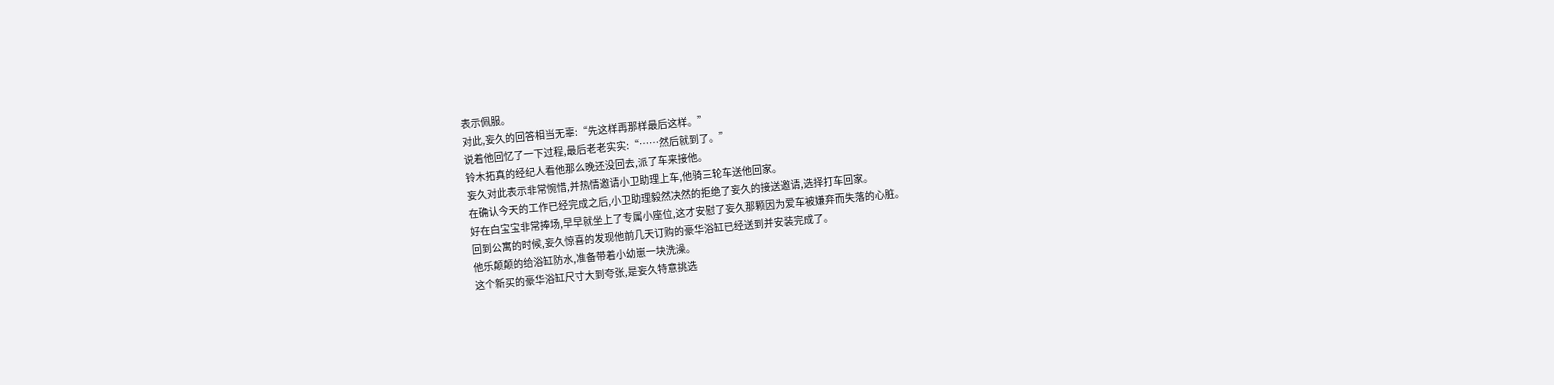表示佩服。
对此,妄久的回答相当无辜:“先这样再那样最后这样。”
说着他回忆了一下过程,最后老老实实:“……然后就到了。”
铃木拓真的经纪人看他那么晚还没回去,派了车来接他。
妄久对此表示非常惋惜,并热情邀请小卫助理上车,他骑三轮车送他回家。
在确认今天的工作已经完成之后,小卫助理毅然决然的拒绝了妄久的接送邀请,选择打车回家。
好在白宝宝非常捧场,早早就坐上了专属小座位,这才安慰了妄久那颗因为爱车被嫌弃而失落的心脏。
回到公寓的时候,妄久惊喜的发现他前几天订购的豪华浴缸已经送到并安装完成了。
他乐颠颠的给浴缸防水,准备带着小幼崽一块洗澡。
这个新买的豪华浴缸尺寸大到夸张,是妄久特意挑选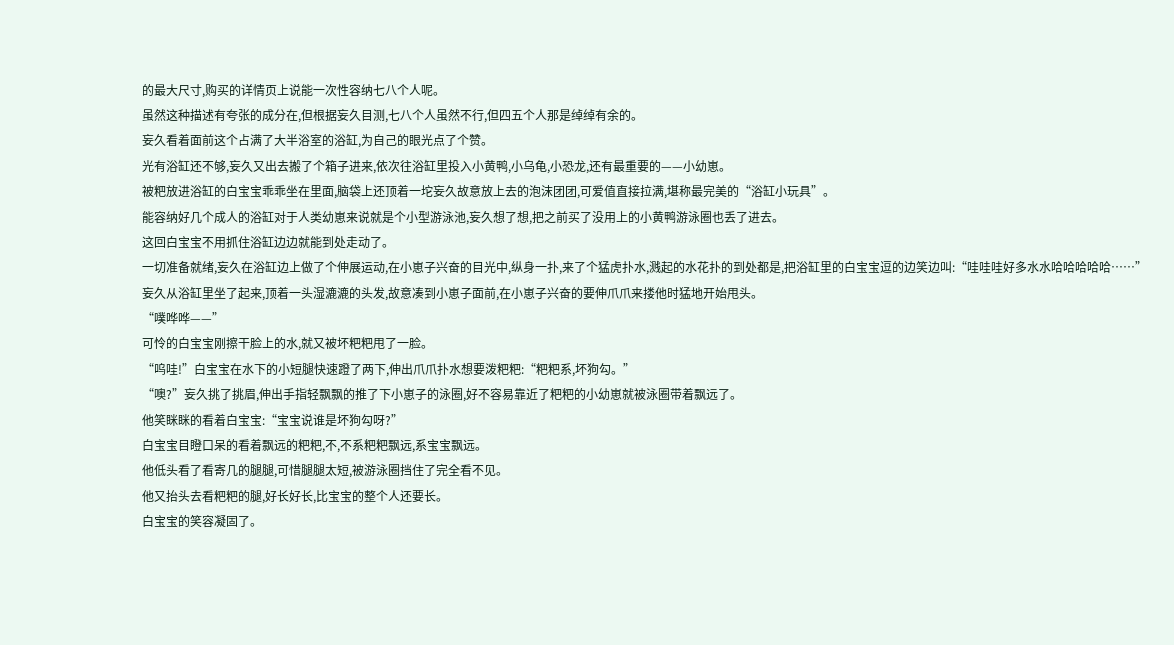的最大尺寸,购买的详情页上说能一次性容纳七八个人呢。
虽然这种描述有夸张的成分在,但根据妄久目测,七八个人虽然不行,但四五个人那是绰绰有余的。
妄久看着面前这个占满了大半浴室的浴缸,为自己的眼光点了个赞。
光有浴缸还不够,妄久又出去搬了个箱子进来,依次往浴缸里投入小黄鸭,小乌龟,小恐龙,还有最重要的——小幼崽。
被粑放进浴缸的白宝宝乖乖坐在里面,脑袋上还顶着一坨妄久故意放上去的泡沫团团,可爱值直接拉满,堪称最完美的“浴缸小玩具”。
能容纳好几个成人的浴缸对于人类幼崽来说就是个小型游泳池,妄久想了想,把之前买了没用上的小黄鸭游泳圈也丢了进去。
这回白宝宝不用抓住浴缸边边就能到处走动了。
一切准备就绪,妄久在浴缸边上做了个伸展运动,在小崽子兴奋的目光中,纵身一扑,来了个猛虎扑水,溅起的水花扑的到处都是,把浴缸里的白宝宝逗的边笑边叫:“哇哇哇好多水水哈哈哈哈哈……”
妄久从浴缸里坐了起来,顶着一头湿漉漉的头发,故意凑到小崽子面前,在小崽子兴奋的要伸爪爪来搂他时猛地开始甩头。
“噗哗哗——”
可怜的白宝宝刚擦干脸上的水,就又被坏粑粑甩了一脸。
“呜哇!”白宝宝在水下的小短腿快速蹬了两下,伸出爪爪扑水想要泼粑粑:“粑粑系,坏狗勾。”
“噢?”妄久挑了挑眉,伸出手指轻飘飘的推了下小崽子的泳圈,好不容易靠近了粑粑的小幼崽就被泳圈带着飘远了。
他笑眯眯的看着白宝宝:“宝宝说谁是坏狗勾呀?”
白宝宝目瞪口呆的看着飘远的粑粑,不,不系粑粑飘远,系宝宝飘远。
他低头看了看寄几的腿腿,可惜腿腿太短,被游泳圈挡住了完全看不见。
他又抬头去看粑粑的腿,好长好长,比宝宝的整个人还要长。
白宝宝的笑容凝固了。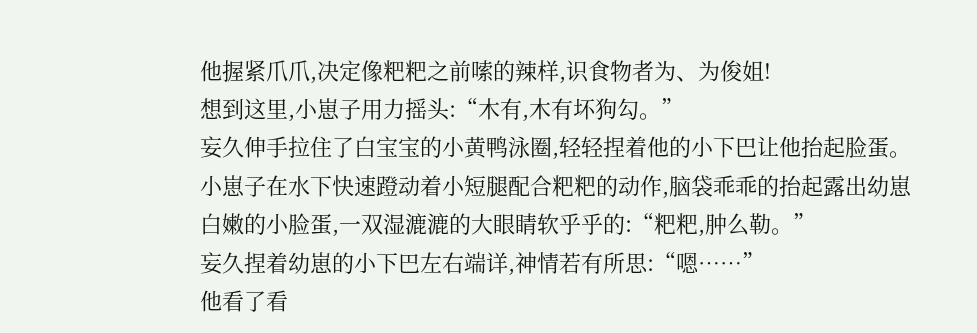他握紧爪爪,决定像粑粑之前嗦的辣样,识食物者为、为俊姐!
想到这里,小崽子用力摇头:“木有,木有坏狗勾。”
妄久伸手拉住了白宝宝的小黄鸭泳圈,轻轻捏着他的小下巴让他抬起脸蛋。
小崽子在水下快速蹬动着小短腿配合粑粑的动作,脑袋乖乖的抬起露出幼崽白嫩的小脸蛋,一双湿漉漉的大眼睛软乎乎的:“粑粑,肿么勒。”
妄久捏着幼崽的小下巴左右端详,神情若有所思:“嗯……”
他看了看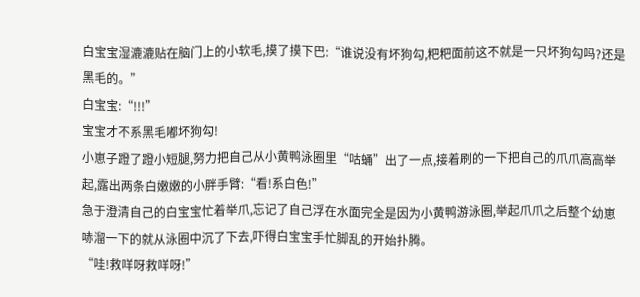白宝宝湿漉漉贴在脑门上的小软毛,摸了摸下巴:“谁说没有坏狗勾,粑粑面前这不就是一只坏狗勾吗?还是黑毛的。”
白宝宝:“!!!”
宝宝才不系黑毛嘟坏狗勾!
小崽子蹬了蹬小短腿,努力把自己从小黄鸭泳圈里“咕蛹”出了一点,接着刷的一下把自己的爪爪高高举起,露出两条白嫩嫩的小胖手臂:“看!系白色!”
急于澄清自己的白宝宝忙着举爪,忘记了自己浮在水面完全是因为小黄鸭游泳圈,举起爪爪之后整个幼崽哧溜一下的就从泳圈中沉了下去,吓得白宝宝手忙脚乱的开始扑腾。
“哇!救咩呀救咩呀!”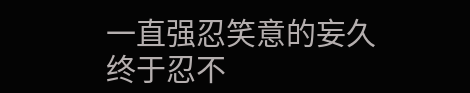一直强忍笑意的妄久终于忍不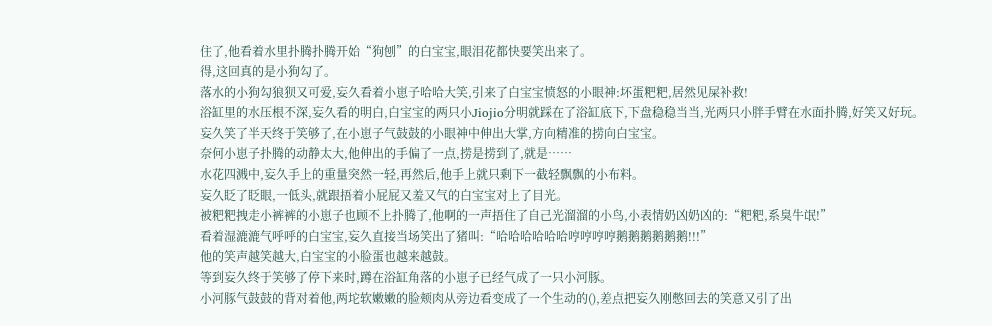住了,他看着水里扑腾扑腾开始“狗刨”的白宝宝,眼泪花都快要笑出来了。
得,这回真的是小狗勾了。
落水的小狗勾狼狈又可爱,妄久看着小崽子哈哈大笑,引来了白宝宝愤怒的小眼神:坏蛋粑粑,居然见屎补救!
浴缸里的水压根不深,妄久看的明白,白宝宝的两只小Jiojio分明就踩在了浴缸底下,下盘稳稳当当,光两只小胖手臂在水面扑腾,好笑又好玩。
妄久笑了半天终于笑够了,在小崽子气鼓鼓的小眼神中伸出大掌,方向精准的捞向白宝宝。
奈何小崽子扑腾的动静太大,他伸出的手偏了一点,捞是捞到了,就是……
水花四溅中,妄久手上的重量突然一轻,再然后,他手上就只剩下一截轻飘飘的小布料。
妄久眨了眨眼,一低头,就跟捂着小屁屁又羞又气的白宝宝对上了目光。
被粑粑拽走小裤裤的小崽子也顾不上扑腾了,他啊的一声捂住了自己光溜溜的小鸟,小表情奶凶奶凶的:“粑粑,系臭牛氓!”
看着湿漉漉气呼呼的白宝宝,妄久直接当场笑出了猪叫:“哈哈哈哈哈哈哼哼哼哼鹅鹅鹅鹅鹅鹅!!!”
他的笑声越笑越大,白宝宝的小脸蛋也越来越鼓。
等到妄久终于笑够了停下来时,蹲在浴缸角落的小崽子已经气成了一只小河豚。
小河豚气鼓鼓的背对着他,两坨软嫩嫩的脸颊肉从旁边看变成了一个生动的(),差点把妄久刚憋回去的笑意又引了出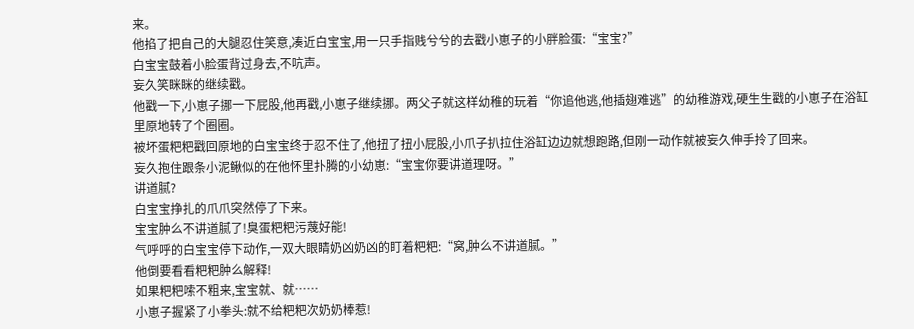来。
他掐了把自己的大腿忍住笑意,凑近白宝宝,用一只手指贱兮兮的去戳小崽子的小胖脸蛋:“宝宝?”
白宝宝鼓着小脸蛋背过身去,不吭声。
妄久笑眯眯的继续戳。
他戳一下,小崽子挪一下屁股,他再戳,小崽子继续挪。两父子就这样幼稚的玩着“你追他逃,他插翅难逃”的幼稚游戏,硬生生戳的小崽子在浴缸里原地转了个圈圈。
被坏蛋粑粑戳回原地的白宝宝终于忍不住了,他扭了扭小屁股,小爪子扒拉住浴缸边边就想跑路,但刚一动作就被妄久伸手拎了回来。
妄久抱住跟条小泥鳅似的在他怀里扑腾的小幼崽:“宝宝你要讲道理呀。”
讲道腻?
白宝宝挣扎的爪爪突然停了下来。
宝宝肿么不讲道腻了!臭蛋粑粑污蔑好能!
气呼呼的白宝宝停下动作,一双大眼睛奶凶奶凶的盯着粑粑:“窝,肿么不讲道腻。”
他倒要看看粑粑肿么解释!
如果粑粑嗦不粗来,宝宝就、就……
小崽子握紧了小拳头:就不给粑粑次奶奶棒惹!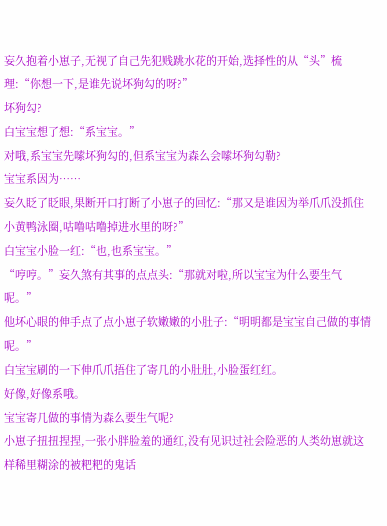妄久抱着小崽子,无视了自己先犯贱跳水花的开始,选择性的从“头”梳理:“你想一下,是谁先说坏狗勾的呀?”
坏狗勾?
白宝宝想了想:“系宝宝。”
对哦,系宝宝先嗦坏狗勾的,但系宝宝为森么会嗦坏狗勾勒?
宝宝系因为……
妄久眨了眨眼,果断开口打断了小崽子的回忆:“那又是谁因为举爪爪没抓住小黄鸭泳圈,咕噜咕噜掉进水里的呀?”
白宝宝小脸一红:“也,也系宝宝。”
“哼哼。”妄久煞有其事的点点头:“那就对啦,所以宝宝为什么要生气呢。”
他坏心眼的伸手点了点小崽子软嫩嫩的小肚子:“明明都是宝宝自己做的事情呢。”
白宝宝刷的一下伸爪爪捂住了寄几的小肚肚,小脸蛋红红。
好像,好像系哦。
宝宝寄几做的事情为森么要生气呢?
小崽子扭扭捏捏,一张小胖脸羞的通红,没有见识过社会险恶的人类幼崽就这样稀里糊涂的被粑粑的鬼话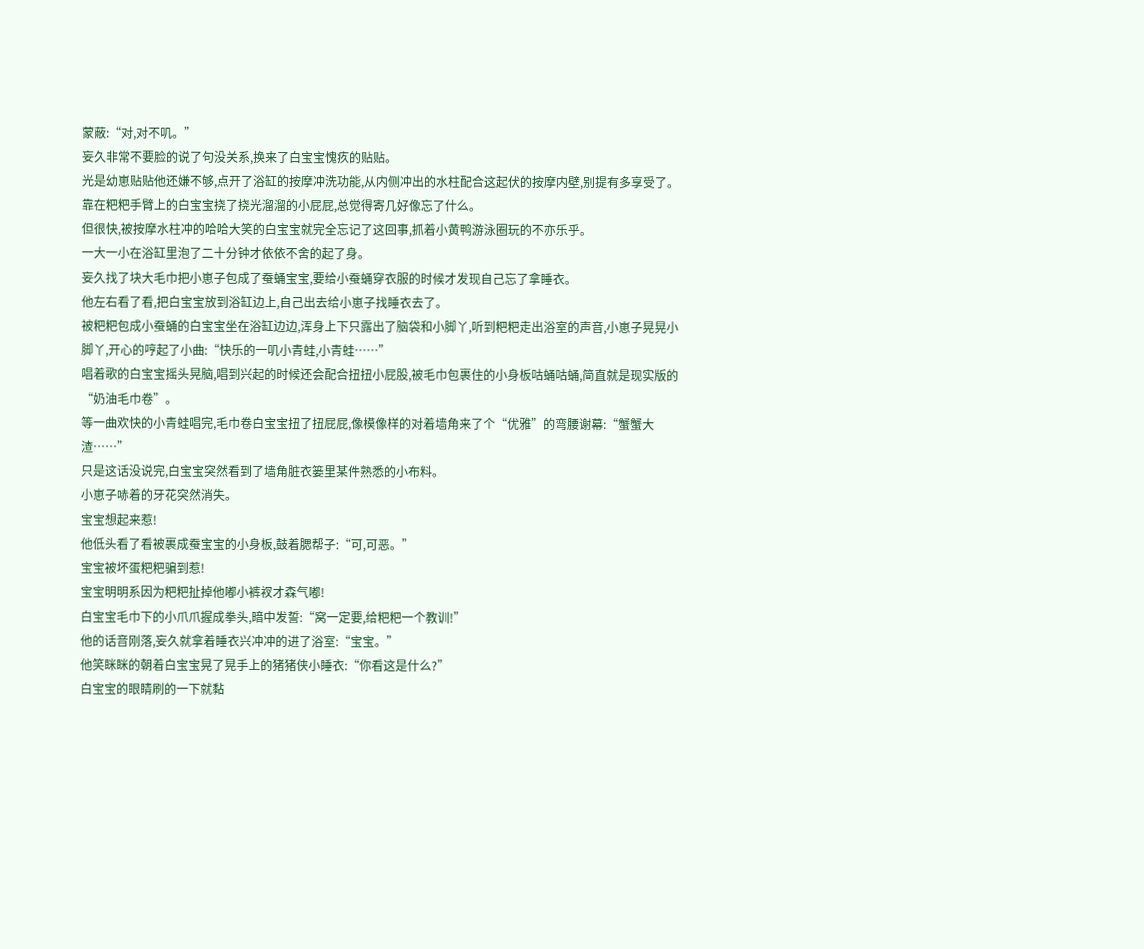蒙蔽:“对,对不叽。”
妄久非常不要脸的说了句没关系,换来了白宝宝愧疚的贴贴。
光是幼崽贴贴他还嫌不够,点开了浴缸的按摩冲洗功能,从内侧冲出的水柱配合这起伏的按摩内壁,别提有多享受了。
靠在粑粑手臂上的白宝宝挠了挠光溜溜的小屁屁,总觉得寄几好像忘了什么。
但很快,被按摩水柱冲的哈哈大笑的白宝宝就完全忘记了这回事,抓着小黄鸭游泳圈玩的不亦乐乎。
一大一小在浴缸里泡了二十分钟才依依不舍的起了身。
妄久找了块大毛巾把小崽子包成了蚕蛹宝宝,要给小蚕蛹穿衣服的时候才发现自己忘了拿睡衣。
他左右看了看,把白宝宝放到浴缸边上,自己出去给小崽子找睡衣去了。
被粑粑包成小蚕蛹的白宝宝坐在浴缸边边,浑身上下只露出了脑袋和小脚丫,听到粑粑走出浴室的声音,小崽子晃晃小脚丫,开心的哼起了小曲:“快乐的一叽小青蛙,小青蛙……”
唱着歌的白宝宝摇头晃脑,唱到兴起的时候还会配合扭扭小屁股,被毛巾包裹住的小身板咕蛹咕蛹,简直就是现实版的“奶油毛巾卷”。
等一曲欢快的小青蛙唱完,毛巾卷白宝宝扭了扭屁屁,像模像样的对着墙角来了个“优雅”的弯腰谢幕:“蟹蟹大渣……”
只是这话没说完,白宝宝突然看到了墙角脏衣篓里某件熟悉的小布料。
小崽子哧着的牙花突然消失。
宝宝想起来惹!
他低头看了看被裹成蚕宝宝的小身板,鼓着腮帮子:“可,可恶。”
宝宝被坏蛋粑粑骗到惹!
宝宝明明系因为粑粑扯掉他嘟小裤衩才森气嘟!
白宝宝毛巾下的小爪爪握成拳头,暗中发誓:“窝一定要,给粑粑一个教训!”
他的话音刚落,妄久就拿着睡衣兴冲冲的进了浴室:“宝宝。”
他笑眯眯的朝着白宝宝晃了晃手上的猪猪侠小睡衣:“你看这是什么?”
白宝宝的眼睛刷的一下就黏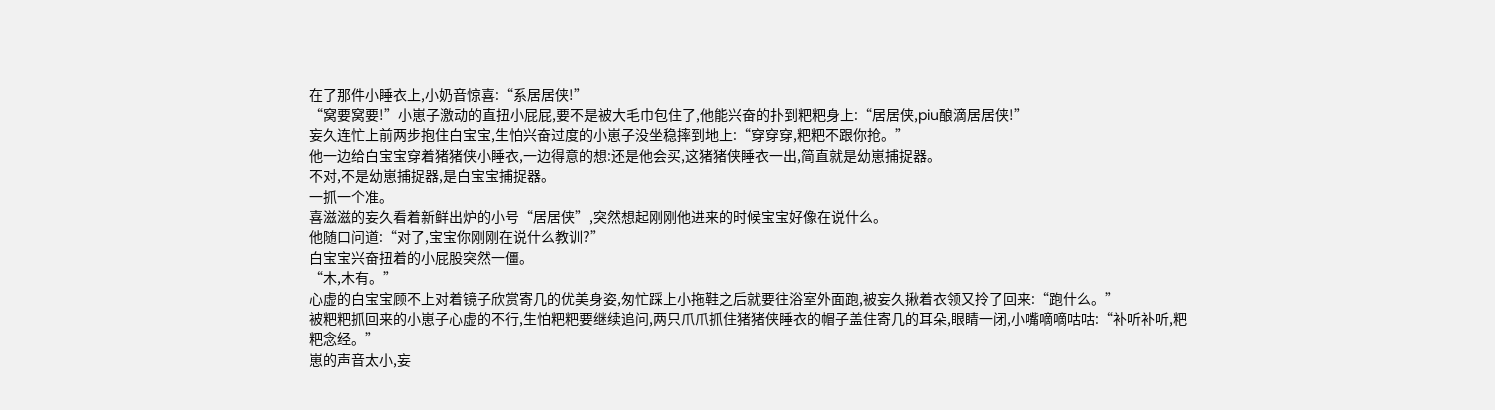在了那件小睡衣上,小奶音惊喜:“系居居侠!”
“窝要窝要!”小崽子激动的直扭小屁屁,要不是被大毛巾包住了,他能兴奋的扑到粑粑身上:“居居侠,piu酿滴居居侠!”
妄久连忙上前两步抱住白宝宝,生怕兴奋过度的小崽子没坐稳摔到地上:“穿穿穿,粑粑不跟你抢。”
他一边给白宝宝穿着猪猪侠小睡衣,一边得意的想:还是他会买,这猪猪侠睡衣一出,简直就是幼崽捕捉器。
不对,不是幼崽捕捉器,是白宝宝捕捉器。
一抓一个准。
喜滋滋的妄久看着新鲜出炉的小号“居居侠”,突然想起刚刚他进来的时候宝宝好像在说什么。
他随口问道:“对了,宝宝你刚刚在说什么教训?”
白宝宝兴奋扭着的小屁股突然一僵。
“木,木有。”
心虚的白宝宝顾不上对着镜子欣赏寄几的优美身姿,匆忙踩上小拖鞋之后就要往浴室外面跑,被妄久揪着衣领又拎了回来:“跑什么。”
被粑粑抓回来的小崽子心虚的不行,生怕粑粑要继续追问,两只爪爪抓住猪猪侠睡衣的帽子盖住寄几的耳朵,眼睛一闭,小嘴嘀嘀咕咕:“补听补听,粑粑念经。”
崽的声音太小,妄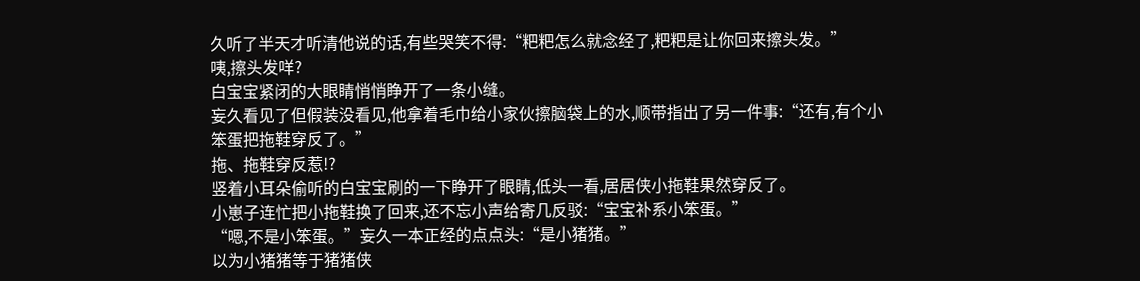久听了半天才听清他说的话,有些哭笑不得:“粑粑怎么就念经了,粑粑是让你回来擦头发。”
咦,擦头发咩?
白宝宝紧闭的大眼睛悄悄睁开了一条小缝。
妄久看见了但假装没看见,他拿着毛巾给小家伙擦脑袋上的水,顺带指出了另一件事:“还有,有个小笨蛋把拖鞋穿反了。”
拖、拖鞋穿反惹!?
竖着小耳朵偷听的白宝宝刷的一下睁开了眼睛,低头一看,居居侠小拖鞋果然穿反了。
小崽子连忙把小拖鞋换了回来,还不忘小声给寄几反驳:“宝宝补系小笨蛋。”
“嗯,不是小笨蛋。”妄久一本正经的点点头:“是小猪猪。”
以为小猪猪等于猪猪侠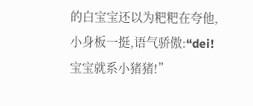的白宝宝还以为粑粑在夸他,小身板一挺,语气骄傲:“dei!宝宝就系小猪猪!”